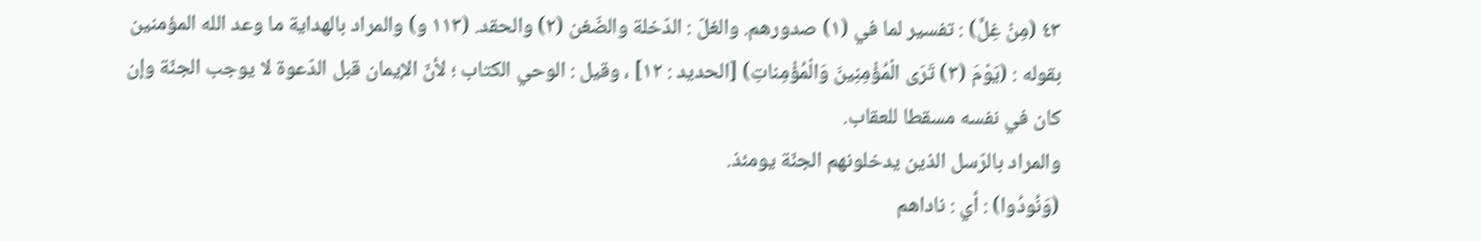٤٣ (مِنْ غِلٍّ) : تفسير لما في (١) صدورهم. والغلّ : الدّخلة والضّغن (٢) والحقد. (١١٣ و) والمراد بالهداية ما وعد الله المؤمنين بقوله : (يَوْمَ (٣) تَرَى الْمُؤْمِنِينَ وَالْمُؤْمِناتِ) [الحديد : ١٢] ، وقيل : الوحي الكتاب ؛ لأنّ الإيمان قبل الدّعوة لا يوجب الجنّة وإن كان في نفسه مسقطا للعقاب.
والمراد بالرّسل الذين يدخلونهم الجنّة يومئذ.
(وَنُودُوا) : أي : ناداهم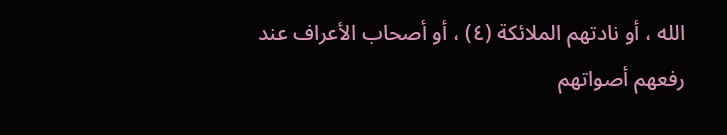الله ، أو نادتهم الملائكة (٤) ، أو أصحاب الأعراف عند رفعهم أصواتهم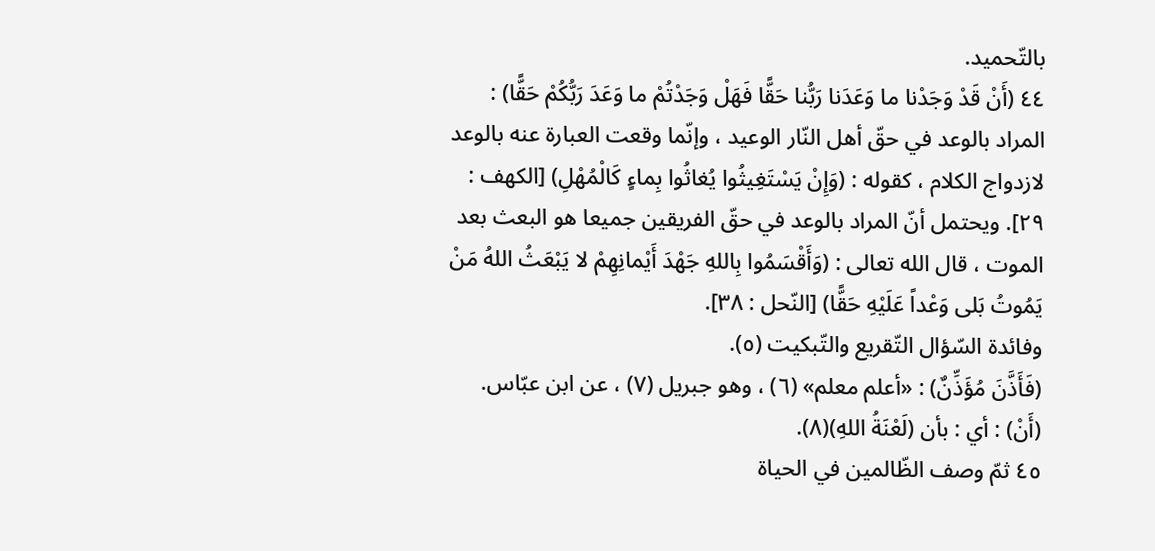بالتّحميد.
٤٤ (أَنْ قَدْ وَجَدْنا ما وَعَدَنا رَبُّنا حَقًّا فَهَلْ وَجَدْتُمْ ما وَعَدَ رَبُّكُمْ حَقًّا) : المراد بالوعد في حقّ أهل النّار الوعيد ، وإنّما وقعت العبارة عنه بالوعد لازدواج الكلام ، كقوله : (وَإِنْ يَسْتَغِيثُوا يُغاثُوا بِماءٍ كَالْمُهْلِ) [الكهف : ٢٩]. ويحتمل أنّ المراد بالوعد في حقّ الفريقين جميعا هو البعث بعد الموت ، قال الله تعالى : (وَأَقْسَمُوا بِاللهِ جَهْدَ أَيْمانِهِمْ لا يَبْعَثُ اللهُ مَنْ يَمُوتُ بَلى وَعْداً عَلَيْهِ حَقًّا) [النّحل : ٣٨].
وفائدة السّؤال التّقريع والتّبكيت (٥).
(فَأَذَّنَ مُؤَذِّنٌ) : «أعلم معلم» (٦) ، وهو جبريل (٧) ، عن ابن عبّاس.
(أَنْ) : أي : بأن (لَعْنَةُ اللهِ)(٨).
٤٥ ثمّ وصف الظّالمين في الحياة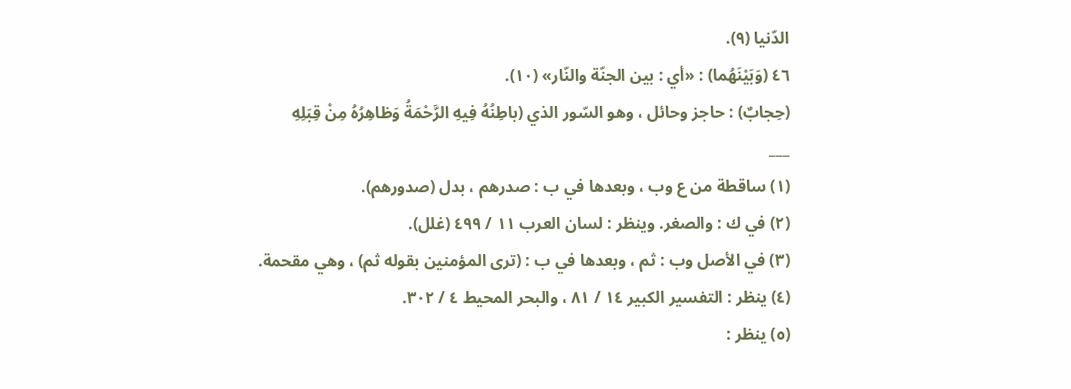الدّنيا (٩).
٤٦ (وَبَيْنَهُما) : «أي : بين الجنّة والنّار» (١٠).
(حِجابٌ) : حاجز وحائل ، وهو السّور الذي (باطِنُهُ فِيهِ الرَّحْمَةُ وَظاهِرُهُ مِنْ قِبَلِهِ
___
(١) ساقطة من ع وب ، وبعدها في ب : صدرهم ، بدل (صدورهم).
(٢) في ك : والصغر. وينظر : لسان العرب ١١ / ٤٩٩ (غلل).
(٣) في الأصل وب : ثم ، وبعدها في ب : (ترى المؤمنين بقوله ثم) ، وهي مقحمة.
(٤) ينظر : التفسير الكبير ١٤ / ٨١ ، والبحر المحيط ٤ / ٣٠٢.
(٥) ينظر :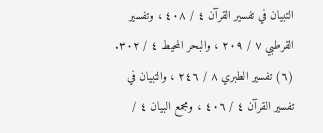التبيان في تفسير القرآن ٤ / ٤٠٨ ، وتفسير القرطبي ٧ / ٢٠٩ ، والبحر المحيط ٤ / ٣٠٢.
(٦) تفسير الطبري ٨ / ٢٤٦ ، والتبيان في تفسير القرآن ٤ / ٤٠٦ ، ومجمع البيان ٤ /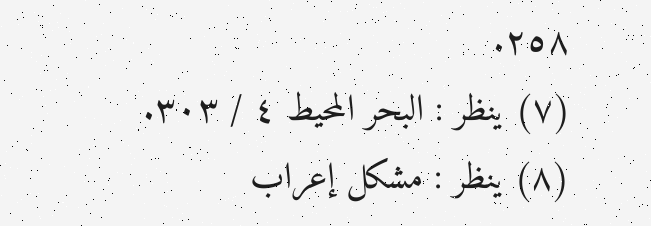٢٥٨.
(٧) ينظر : البحر المحيط ٤ / ٣٠٣.
(٨) ينظر : مشكل إعراب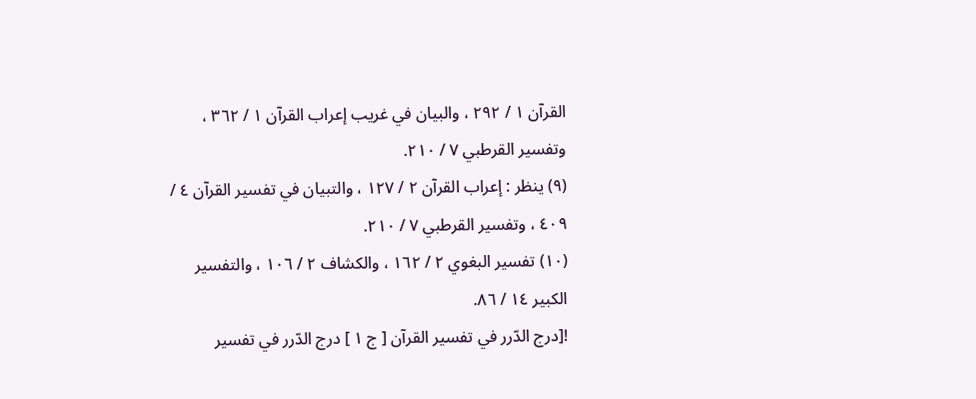القرآن ١ / ٢٩٢ ، والبيان في غريب إعراب القرآن ١ / ٣٦٢ ، وتفسير القرطبي ٧ / ٢١٠.
(٩) ينظر : إعراب القرآن ٢ / ١٢٧ ، والتبيان في تفسير القرآن ٤ / ٤٠٩ ، وتفسير القرطبي ٧ / ٢١٠.
(١٠) تفسير البغوي ٢ / ١٦٢ ، والكشاف ٢ / ١٠٦ ، والتفسير الكبير ١٤ / ٨٦.
![درج الدّرر في تفسير القرآن [ ج ١ ] درج الدّرر في تفسير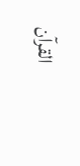القرآن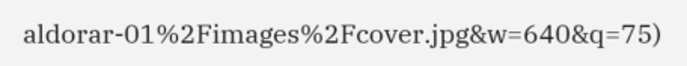aldorar-01%2Fimages%2Fcover.jpg&w=640&q=75)